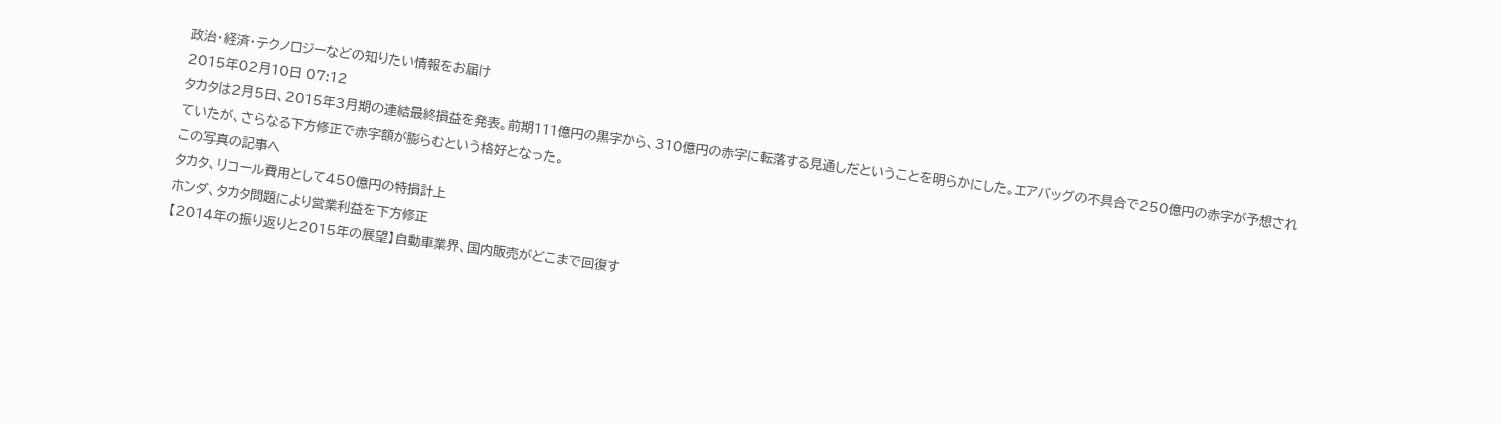政治・経済・テクノロジーなどの知りたい情報をお届け
2015年02月10日 07:12
タカタは2月5日、2015年3月期の連結最終損益を発表。前期111億円の黒字から、310億円の赤字に転落する見通しだということを明らかにした。エアバッグの不具合で250億円の赤字が予想されていたが、さらなる下方修正で赤字額が膨らむという格好となった。
この写真の記事へ
タカタ、リコール費用として450億円の特損計上
ホンダ、タカタ問題により営業利益を下方修正
【2014年の振り返りと2015年の展望】自動車業界、国内販売がどこまで回復す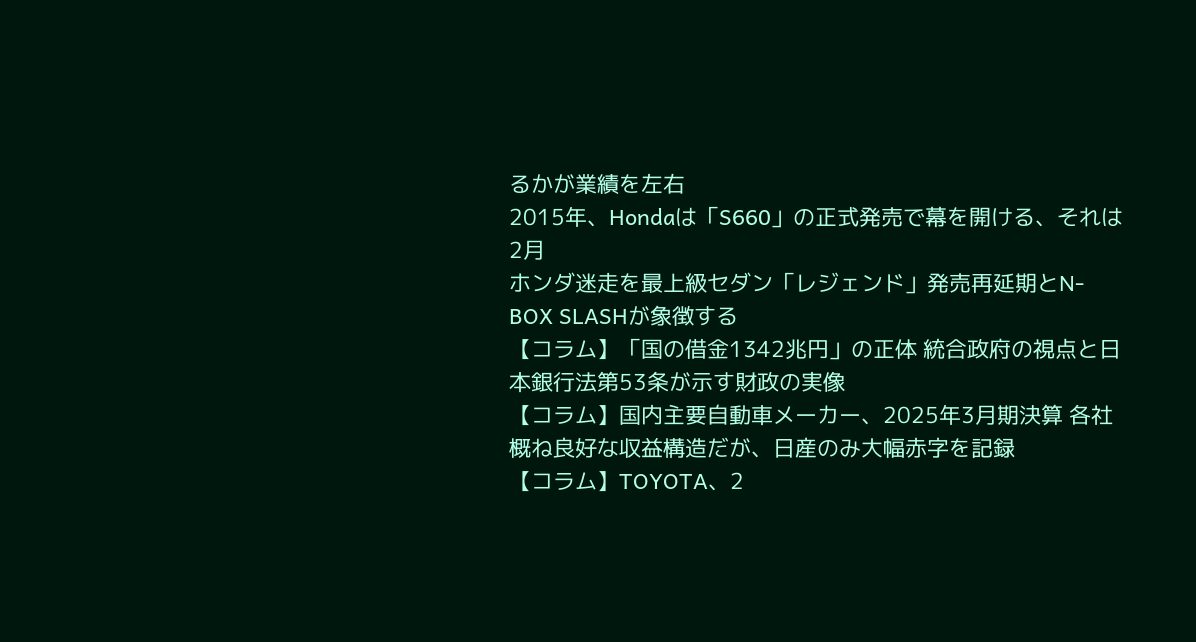るかが業績を左右
2015年、Hondaは「S660」の正式発売で幕を開ける、それは2月
ホンダ迷走を最上級セダン「レジェンド」発売再延期とN-BOX SLASHが象徴する
【コラム】「国の借金1342兆円」の正体 統合政府の視点と日本銀行法第53条が示す財政の実像
【コラム】国内主要自動車メーカー、2025年3月期決算 各社概ね良好な収益構造だが、日産のみ大幅赤字を記録
【コラム】TOYOTA、2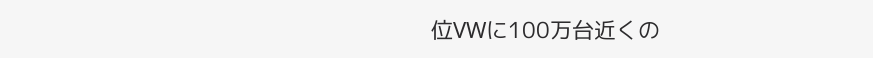位VWに100万台近くの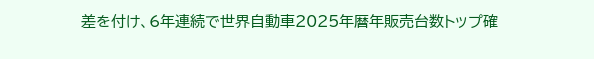差を付け、6年連続で世界自動車2025年暦年販売台数トップ確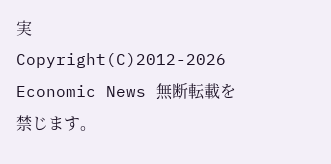実
Copyright(C)2012-2026 Economic News 無断転載を禁じます。